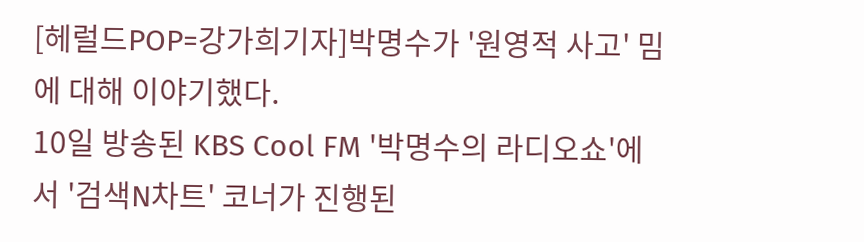[헤럴드POP=강가희기자]박명수가 '원영적 사고' 밈에 대해 이야기했다.
10일 방송된 KBS Cool FM '박명수의 라디오쇼'에서 '검색N차트' 코너가 진행된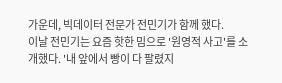가운데, 빅데이터 전문가 전민기가 함께 했다.
이날 전민기는 요즘 핫한 밈으로 '원영적 사고'를 소개했다. '내 앞에서 빵이 다 팔렸지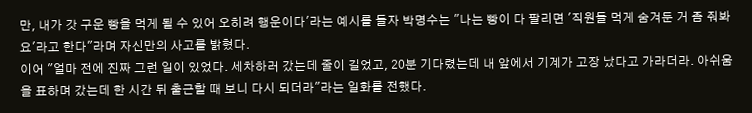만, 내가 갓 구운 빵을 먹게 될 수 있어 오히려 행운이다'라는 예시를 들자 박명수는 "나는 빵이 다 팔리면 '직원들 먹게 숨겨둔 거 좀 줘봐요'라고 한다"라며 자신만의 사고를 밝혔다.
이어 "얼마 전에 진짜 그런 일이 있었다. 세차하러 갔는데 줄이 길었고, 20분 기다렸는데 내 앞에서 기계가 고장 났다고 가라더라. 아쉬움을 표하며 갔는데 한 시간 뒤 출근할 때 보니 다시 되더라"라는 일화를 전했다.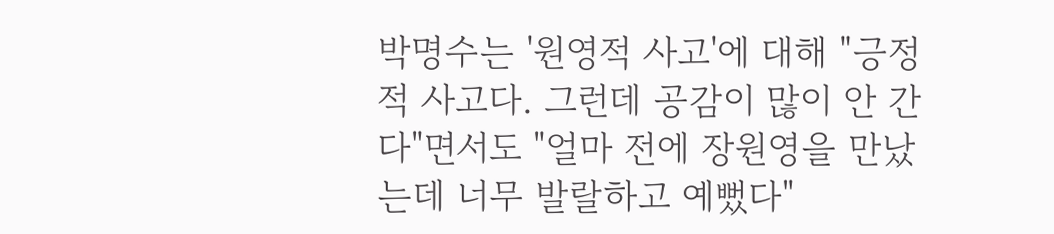박명수는 '원영적 사고'에 대해 "긍정적 사고다. 그런데 공감이 많이 안 간다"면서도 "얼마 전에 장원영을 만났는데 너무 발랄하고 예뻤다"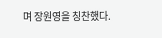며 장원영을 칭찬했다.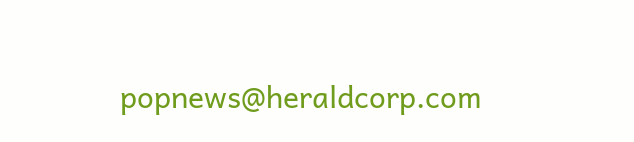popnews@heraldcorp.com